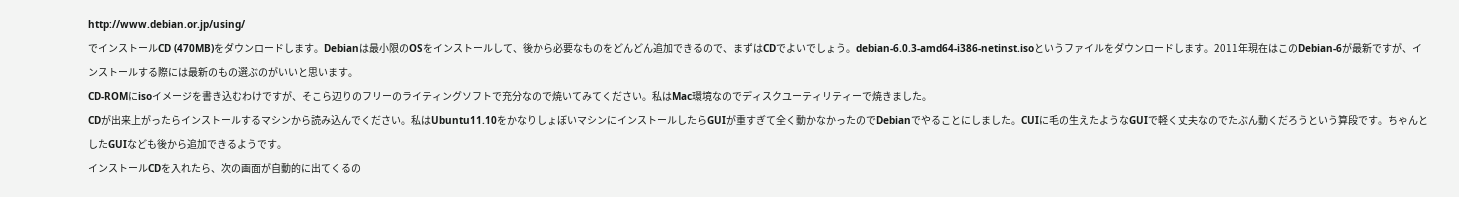http://www.debian.or.jp/using/
でインストールCD (470MB)をダウンロードします。Debianは最小限のOSをインストールして、後から必要なものをどんどん追加できるので、まずはCDでよいでしょう。debian-6.0.3-amd64-i386-netinst.isoというファイルをダウンロードします。2011年現在はこのDebian-6が最新ですが、インストールする際には最新のもの選ぶのがいいと思います。
CD-ROMにisoイメージを書き込むわけですが、そこら辺りのフリーのライティングソフトで充分なので焼いてみてください。私はMac環境なのでディスクユーティリティーで焼きました。
CDが出来上がったらインストールするマシンから読み込んでください。私はUbuntu11.10をかなりしょぼいマシンにインストールしたらGUIが重すぎて全く動かなかったのでDebianでやることにしました。CUIに毛の生えたようなGUIで軽く丈夫なのでたぶん動くだろうという算段です。ちゃんとしたGUIなども後から追加できるようです。
インストールCDを入れたら、次の画面が自動的に出てくるの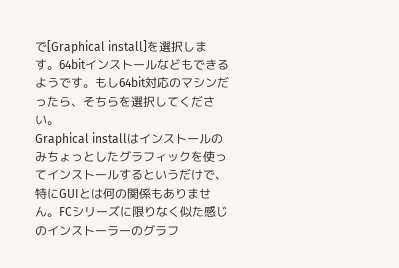で[Graphical install]を選択します。64bitインストールなどもできるようです。もし64bit対応のマシンだったら、そちらを選択してください。
Graphical installはインストールのみちょっとしたグラフィックを使ってインストールするというだけで、特にGUIとは何の関係もありません。FCシリーズに限りなく似た感じのインストーラーのグラフ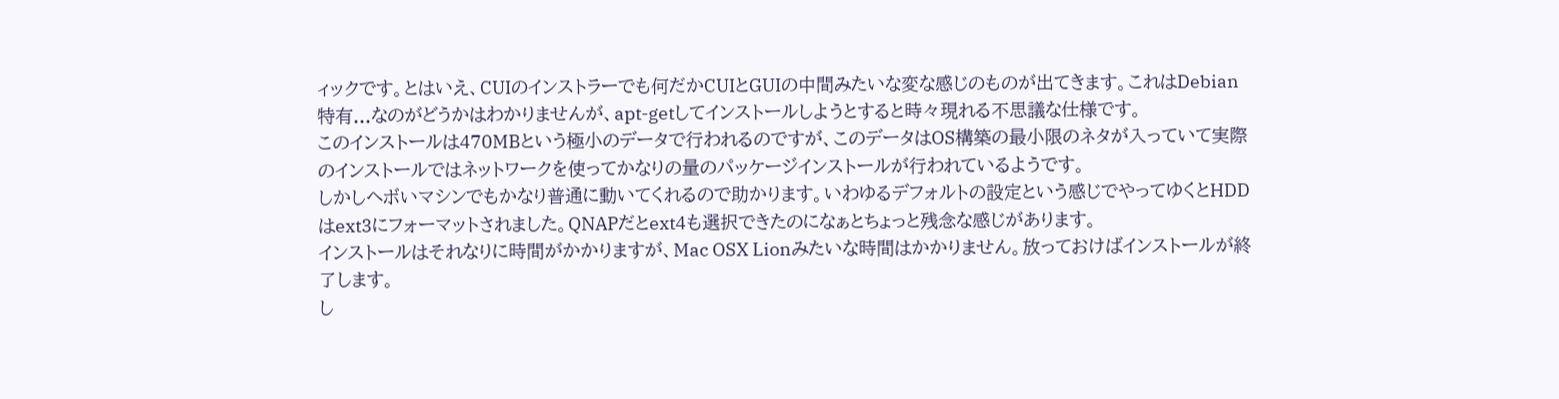ィックです。とはいえ、CUIのインストラーでも何だかCUIとGUIの中間みたいな変な感じのものが出てきます。これはDebian特有...なのがどうかはわかりませんが、apt-getしてインストールしようとすると時々現れる不思議な仕様です。
このインストールは470MBという極小のデータで行われるのですが、このデータはOS構築の最小限のネタが入っていて実際のインストールではネットワークを使ってかなりの量のパッケージインストールが行われているようです。
しかしヘボいマシンでもかなり普通に動いてくれるので助かります。いわゆるデフォルトの設定という感じでやってゆくとHDDはext3にフォーマットされました。QNAPだとext4も選択できたのになぁとちょっと残念な感じがあります。
インストールはそれなりに時間がかかりますが、Mac OSX Lionみたいな時間はかかりません。放っておけばインストールが終了します。
し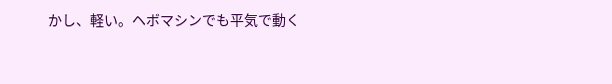かし、軽い。ヘボマシンでも平気で動く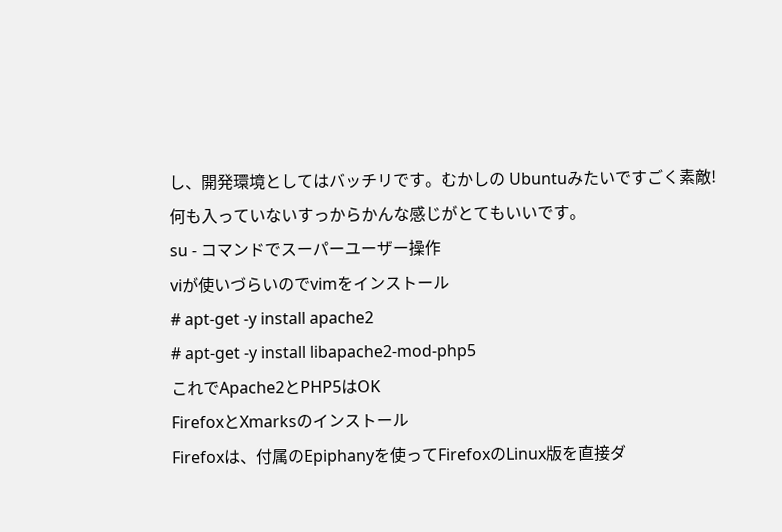し、開発環境としてはバッチリです。むかしの Ubuntuみたいですごく素敵!何も入っていないすっからかんな感じがとてもいいです。
su - コマンドでスーパーユーザー操作
viが使いづらいのでvimをインストール
# apt-get -y install apache2
# apt-get -y install libapache2-mod-php5
これでApache2とPHP5はOK
FirefoxとXmarksのインストール
Firefoxは、付属のEpiphanyを使ってFirefoxのLinux版を直接ダ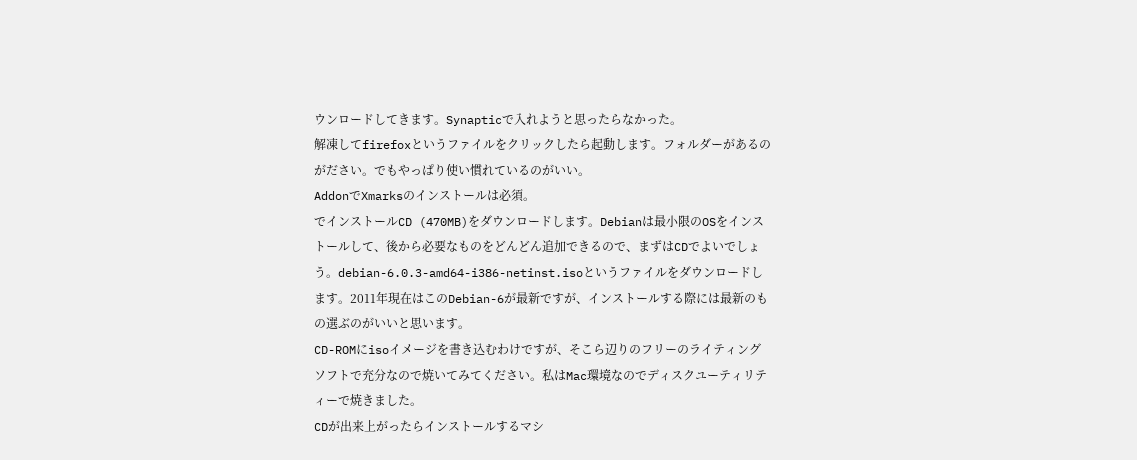ウンロードしてきます。Synapticで入れようと思ったらなかった。
解凍してfirefoxというファイルをクリックしたら起動します。フォルダーがあるのがださい。でもやっぱり使い慣れているのがいい。
AddonでXmarksのインストールは必須。
でインストールCD (470MB)をダウンロードします。Debianは最小限のOSをインストールして、後から必要なものをどんどん追加できるので、まずはCDでよいでしょう。debian-6.0.3-amd64-i386-netinst.isoというファイルをダウンロードします。2011年現在はこのDebian-6が最新ですが、インストールする際には最新のもの選ぶのがいいと思います。
CD-ROMにisoイメージを書き込むわけですが、そこら辺りのフリーのライティングソフトで充分なので焼いてみてください。私はMac環境なのでディスクユーティリティーで焼きました。
CDが出来上がったらインストールするマシ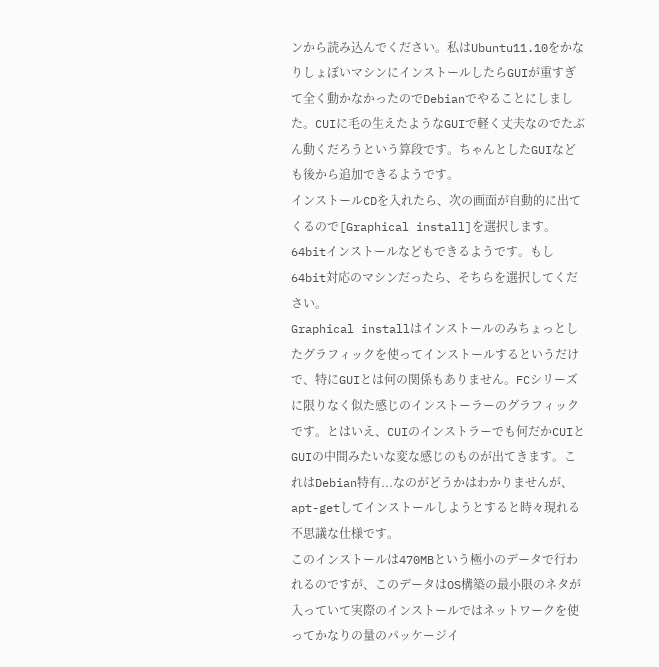ンから読み込んでください。私はUbuntu11.10をかなりしょぼいマシンにインストールしたらGUIが重すぎて全く動かなかったのでDebianでやることにしました。CUIに毛の生えたようなGUIで軽く丈夫なのでたぶん動くだろうという算段です。ちゃんとしたGUIなども後から追加できるようです。
インストールCDを入れたら、次の画面が自動的に出てくるので[Graphical install]を選択します。64bitインストールなどもできるようです。もし64bit対応のマシンだったら、そちらを選択してください。
Graphical installはインストールのみちょっとしたグラフィックを使ってインストールするというだけで、特にGUIとは何の関係もありません。FCシリーズに限りなく似た感じのインストーラーのグラフィックです。とはいえ、CUIのインストラーでも何だかCUIとGUIの中間みたいな変な感じのものが出てきます。これはDebian特有...なのがどうかはわかりませんが、apt-getしてインストールしようとすると時々現れる不思議な仕様です。
このインストールは470MBという極小のデータで行われるのですが、このデータはOS構築の最小限のネタが入っていて実際のインストールではネットワークを使ってかなりの量のパッケージイ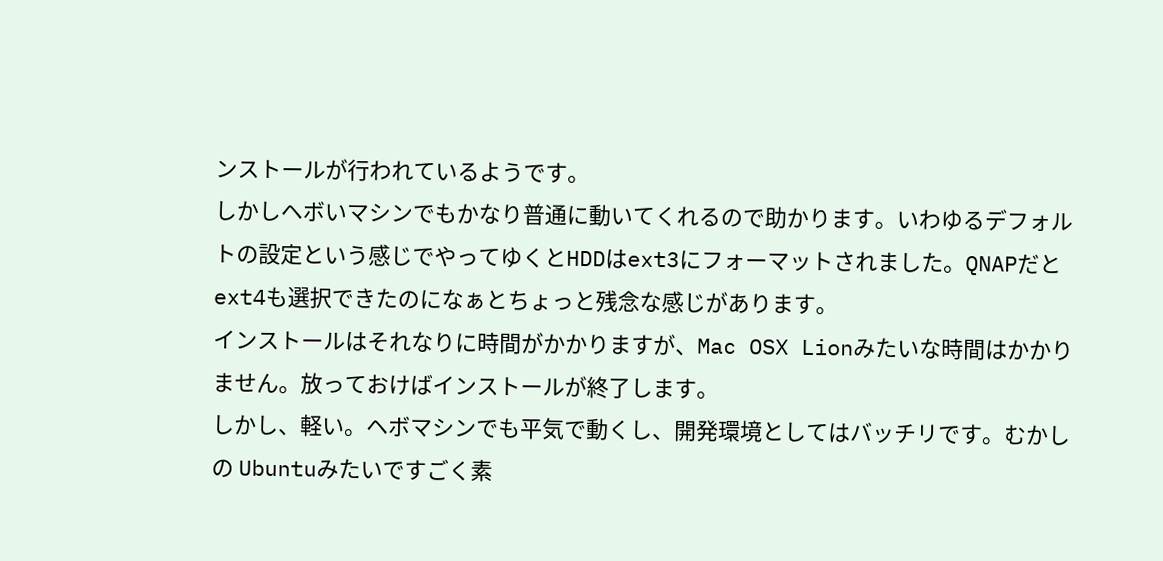ンストールが行われているようです。
しかしヘボいマシンでもかなり普通に動いてくれるので助かります。いわゆるデフォルトの設定という感じでやってゆくとHDDはext3にフォーマットされました。QNAPだとext4も選択できたのになぁとちょっと残念な感じがあります。
インストールはそれなりに時間がかかりますが、Mac OSX Lionみたいな時間はかかりません。放っておけばインストールが終了します。
しかし、軽い。ヘボマシンでも平気で動くし、開発環境としてはバッチリです。むかしの Ubuntuみたいですごく素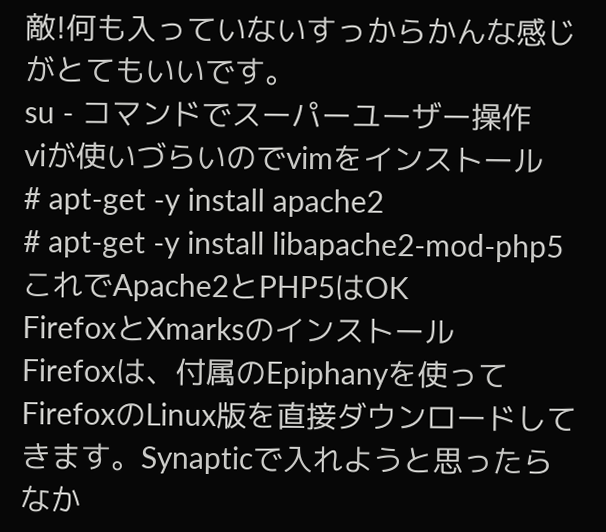敵!何も入っていないすっからかんな感じがとてもいいです。
su - コマンドでスーパーユーザー操作
viが使いづらいのでvimをインストール
# apt-get -y install apache2
# apt-get -y install libapache2-mod-php5
これでApache2とPHP5はOK
FirefoxとXmarksのインストール
Firefoxは、付属のEpiphanyを使ってFirefoxのLinux版を直接ダウンロードしてきます。Synapticで入れようと思ったらなか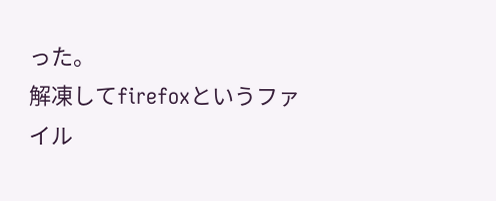った。
解凍してfirefoxというファイル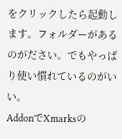をクリックしたら起動します。フォルダーがあるのがださい。でもやっぱり使い慣れているのがいい。
AddonでXmarksの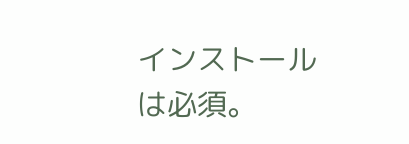インストールは必須。